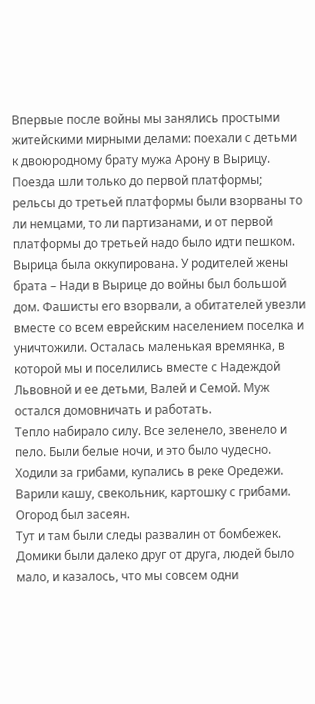Впервые после войны мы занялись простыми житейскими мирными делами: поехали с детьми к двоюродному брату мужа Арону в Вырицу. Поезда шли только до первой платформы; рельсы до третьей платформы были взорваны то ли немцами, то ли партизанами, и от первой платформы до третьей надо было идти пешком.
Вырица была оккупирована. У родителей жены брата – Нади в Вырице до войны был большой дом. Фашисты его взорвали, а обитателей увезли вместе со всем еврейским населением поселка и уничтожили. Осталась маленькая времянка, в которой мы и поселились вместе с Надеждой Львовной и ее детьми, Валей и Семой. Муж остался домовничать и работать.
Тепло набирало силу. Все зеленело, звенело и пело. Были белые ночи, и это было чудесно. Ходили за грибами, купались в реке Оредежи. Варили кашу, свекольник, картошку с грибами. Огород был засеян.
Тут и там были следы развалин от бомбежек. Домики были далеко друг от друга, людей было мало, и казалось, что мы совсем одни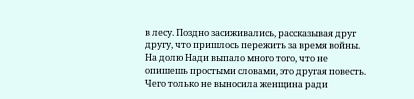в лесу. Поздно засиживались, рассказывая друг другу, что пришлось пережить за время войны. На долю Нади выпало много того, что не опишешь простыми словами, это другая повесть. Чего только не выносила женщина ради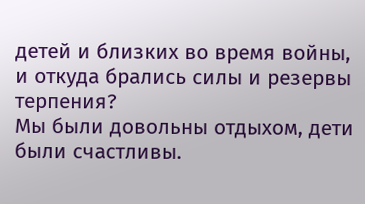детей и близких во время войны, и откуда брались силы и резервы терпения?
Мы были довольны отдыхом, дети были счастливы.